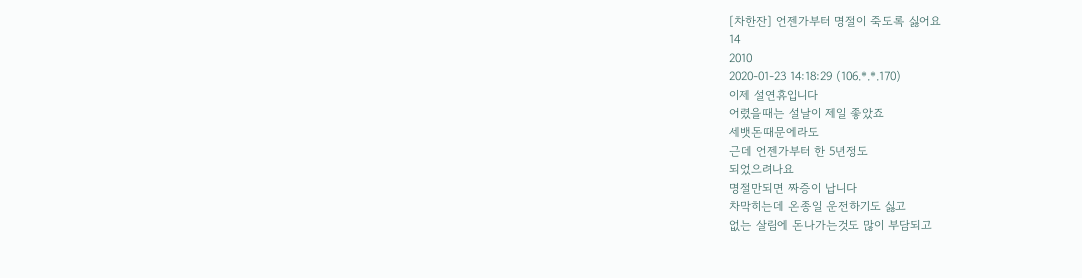[차한잔] 언젠가부터 명절이 죽도록 싫어요
14
2010
2020-01-23 14:18:29 (106.*.*.170)
이제 설연휴입니다
어렸을때는 설날이 제일 좋았죠
세뱃돈때문에라도
근데 언젠가부터 한 5년정도
되었으려나요
명절만되면 짜증이 납니다
차막히는데 온종일 운전하기도 싫고
없는 살림에 돈나가는것도 많이 부담되고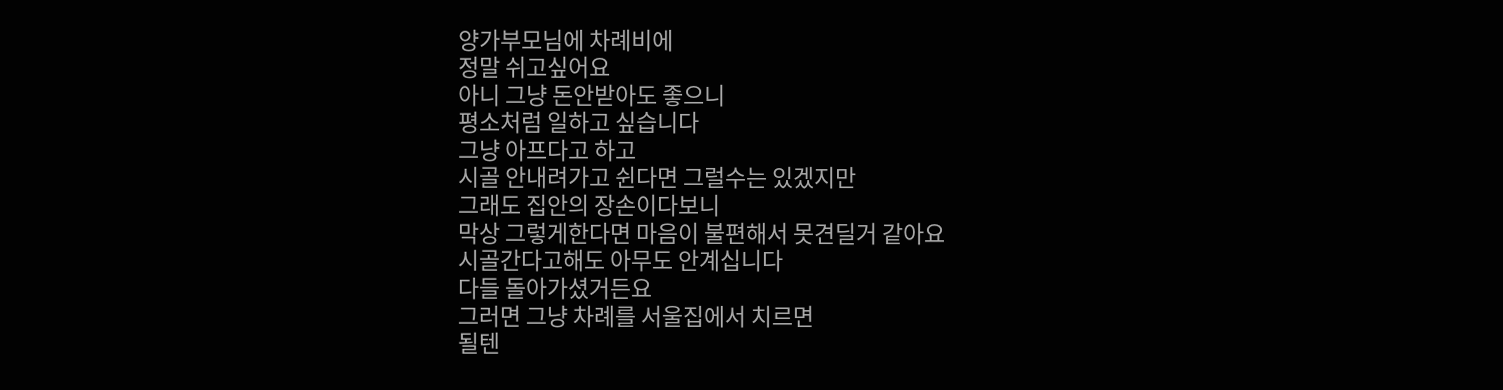양가부모님에 차례비에
정말 쉬고싶어요
아니 그냥 돈안받아도 좋으니
평소처럼 일하고 싶습니다
그냥 아프다고 하고
시골 안내려가고 쉰다면 그럴수는 있겠지만
그래도 집안의 장손이다보니
막상 그렇게한다면 마음이 불편해서 못견딜거 같아요
시골간다고해도 아무도 안계십니다
다들 돌아가셨거든요
그러면 그냥 차례를 서울집에서 치르면
될텐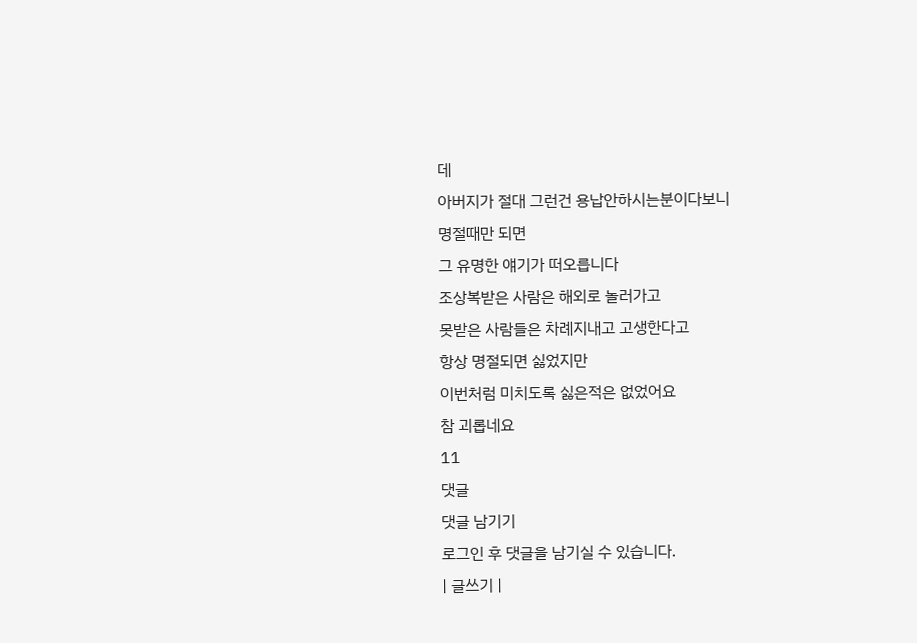데
아버지가 절대 그런건 용납안하시는분이다보니
명절때만 되면
그 유명한 얘기가 떠오릅니다
조상복받은 사람은 해외로 놀러가고
못받은 사람들은 차례지내고 고생한다고
항상 명절되면 싫었지만
이번처럼 미치도록 싫은적은 없었어요
참 괴롭네요
11
댓글
댓글 남기기
로그인 후 댓글을 남기실 수 있습니다.
| 글쓰기 |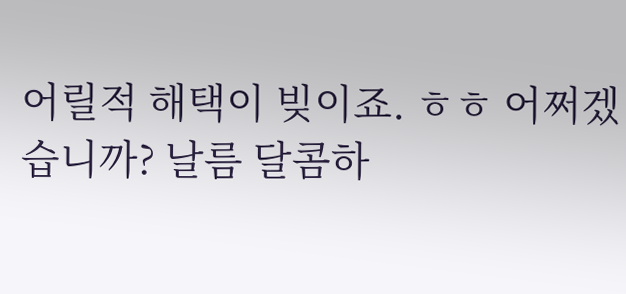어릴적 해택이 빚이죠. ㅎㅎ 어쩌겠습니까? 날름 달콤하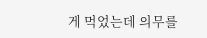게 먹었는데 의무를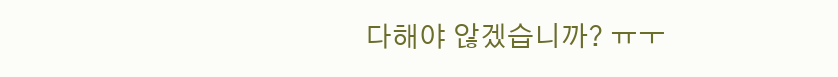다해야 않겠습니까? ㅠㅜ